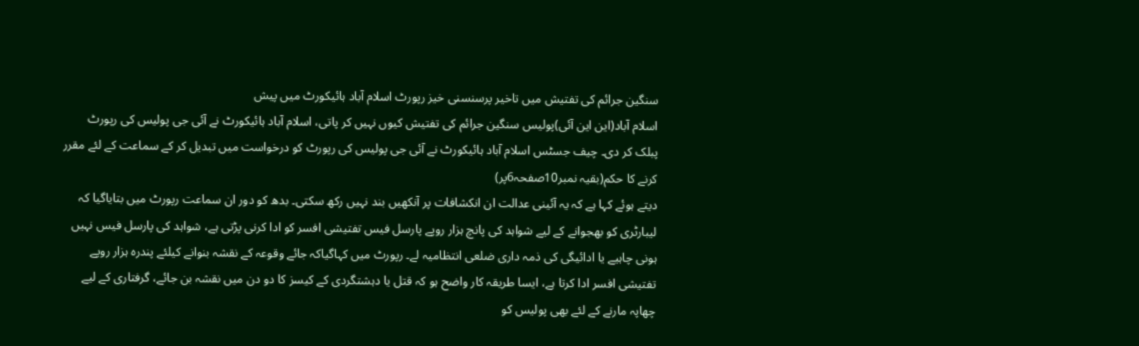سنگین جرائم کی تفتیش میں تاخیر پرسنسنی خیز رپورٹ اسلام آباد ہائیکورٹ میں پیش
اسلام آباد(این این آئی)پولیس سنگین جرائم کی تفتیش کیوں نہیں کر پاتی، اسلام آباد ہائیکورٹ نے آئی جی پولیس کی رپورٹ پبلک کر دی۔ چیف جسٹس اسلام آباد ہائیکورٹ نے آئی جی پولیس کی رپورٹ کو درخواست میں تبدیل کر کے سماعت کے لئے مقرر کرنے کا حکم(بقیہ نمبر10صفحہ6پر)
دیتے ہوئے کہا ہے کہ یہ آئینی عدالت ان انکشافات پر آنکھیں بند نہیں رکھ سکتی۔ بدھ کو دور ان سماعت رپورٹ میں بتایاگیا کہ لیبارٹری کو بھجوانے کے لیے شواہد کی پانچ ہزار روپے پارسل فیس تفتیشی افسر کو ادا کرنی پڑتی ہے، شواہد کی پارسل فیس نہیں ہونی چاہیے یا ادائیگی کی ذمہ داری ضلعی انتظامیہ لے۔ رپورٹ میں کہاگیاکہ جائے وقوعہ کے نقشہ بنوانے کیلئے پندرہ ہزار روپے تفتیشی افسر ادا کرتا ہے، ایسا طریقہ کار واضح ہو کہ قتل یا دہشتگردی کے کیسز کا دو دن میں نقشہ بن جائے، گرفتاری کے لیے چھاپہ مارنے کے لئے بھی پولیس کو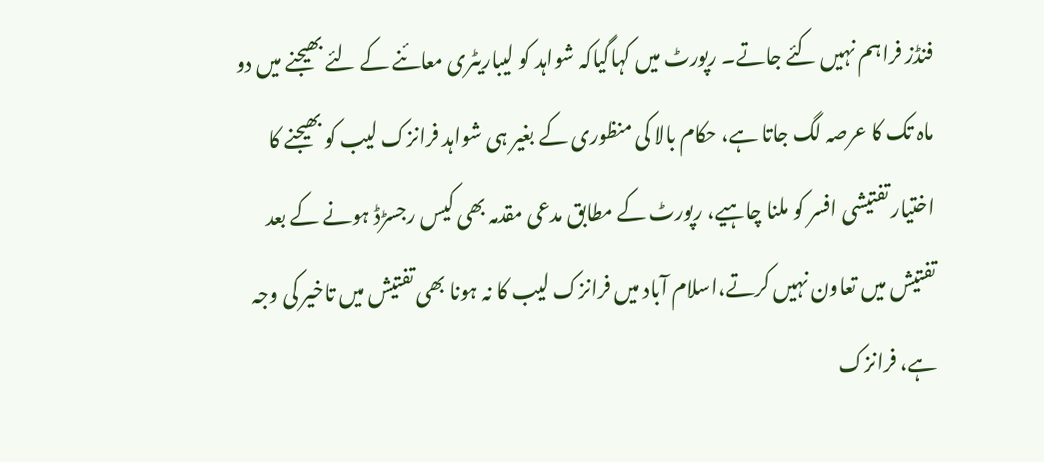فنڈز فراہم نہیں کئے جاتے۔ رپورٹ میں کہاگیاکہ شواہد کو لیباریٹری معائنے کے لئے بھیجنے میں دو ماہ تک کا عرصہ لگ جاتا ہے، حکام بالا کی منظوری کے بغیر ہی شواہد فرانزک لیب کو بھیجنے کا اختیار تفتیشی افسر کو ملنا چاہیے، رپورٹ کے مطابق مدعی مقدمہ بھی کیس رجسڑڈ ہونے کے بعد تفتیش میں تعاون نہیں کرتے،اسلام آباد میں فرانزک لیب کا نہ ہونا بھی تفتیش میں تاخیر کی وجہ ہے، فرانزک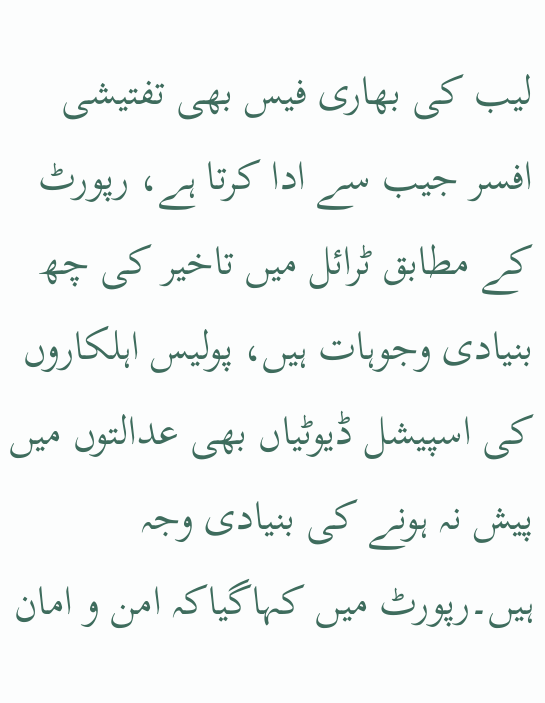لیب کی بھاری فیس بھی تفتیشی افسر جیب سے ادا کرتا ہے، رپورٹ کے مطابق ٹرائل میں تاخیر کی چھ بنیادی وجوہات ہیں، پولیس اہلکاروں کی اسپیشل ڈیوٹیاں بھی عدالتوں میں پیش نہ ہونے کی بنیادی وجہ ہیں۔رپورٹ میں کہاگیاکہ امن و امان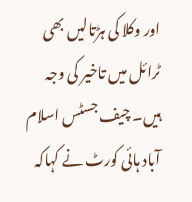اور وکلا کی ہڑتالیں بھی ٹرائل میں تاخیر کی وجہ ہیں۔ چیف جسٹس اسلام آباد ہائی کورٹ نے کہاکہ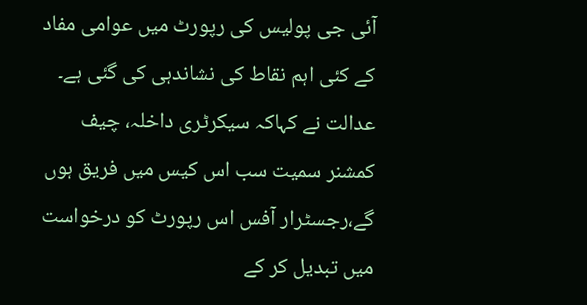آئی جی پولیس کی رپورٹ میں عوامی مفاد کے کئی اہم نقاط کی نشاندہی کی گئی ہے۔ عدالت نے کہاکہ سیکرٹری داخلہ، چیف کمشنر سمیت سب اس کیس میں فریق ہوں گے،رجسٹرار آفس اس رپورٹ کو درخواست میں تبدیل کر کے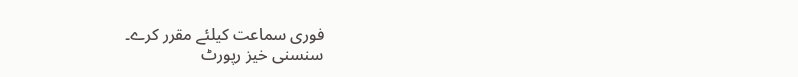فوری سماعت کیلئے مقرر کرے۔
سنسنی خیز رپورٹ